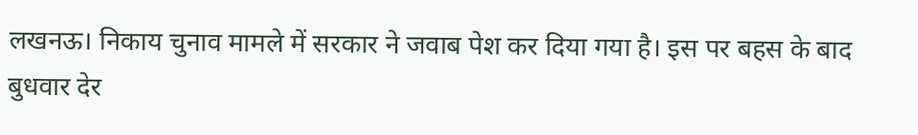लखनऊ। निकाय चुनाव मामले में सरकार ने जवाब पेश कर दिया गया है। इस पर बहस के बाद बुधवार देर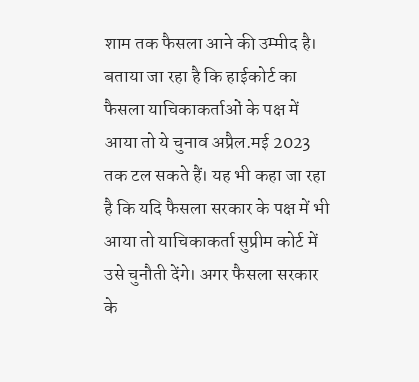शाम तक फैसला आने की उम्मीद है। बताया जा रहा है कि हाईकोर्ट का फैसला याचिकाकर्ताओं के पक्ष में आया तो ये चुनाव अप्रैल.मई 2023 तक टल सकते हैं। यह भी कहा जा रहा है कि यदि फैसला सरकार के पक्ष में भी आया तो याचिकाकर्ता सुप्रीम कोर्ट में उसे चुनौती देंगे। अगर फैसला सरकार के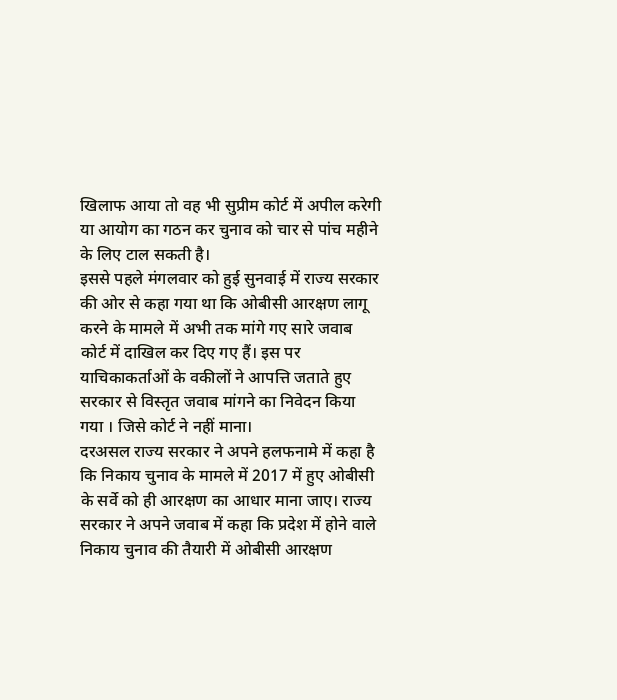खिलाफ आया तो वह भी सुप्रीम कोर्ट में अपील करेगी या आयोग का गठन कर चुनाव को चार से पांच महीने के लिए टाल सकती है।
इससे पहले मंगलवार को हुई सुनवाई में राज्य सरकार की ओर से कहा गया था कि ओबीसी आरक्षण लागू करने के मामले में अभी तक मांगे गए सारे जवाब कोर्ट में दाखिल कर दिए गए हैं। इस पर याचिकाकर्ताओं के वकीलों ने आपत्ति जताते हुए सरकार से विस्तृत जवाब मांगने का निवेदन किया गया । जिसे कोर्ट ने नहीं माना।
दरअसल राज्य सरकार ने अपने हलफनामे में कहा है कि निकाय चुनाव के मामले में 2017 में हुए ओबीसी के सर्वे को ही आरक्षण का आधार माना जाए। राज्य सरकार ने अपने जवाब में कहा कि प्रदेश में होने वाले निकाय चुनाव की तैयारी में ओबीसी आरक्षण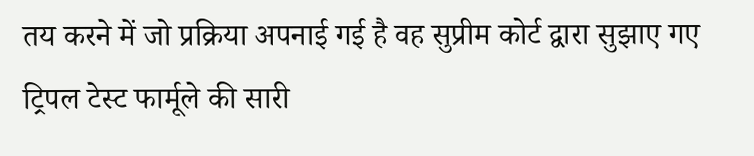तय करने में जो प्रक्रिया अपनाई गई है वह सुप्रीम कोर्ट द्वारा सुझाए गए ट्रिपल टेस्ट फार्मूले की सारी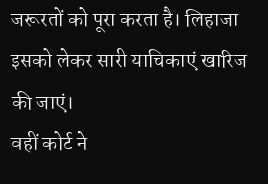जरूरतों को पूरा करता है। लिहाजा इसको लेकर सारी याचिकाएं खारिज की जाएं।
वहीं कोर्ट ने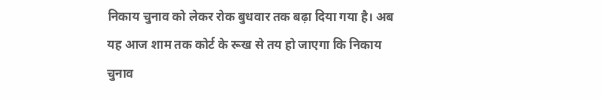निकाय चुनाव को लेकर रोक बुधवार तक बढ़ा दिया गया है। अब यह आज शाम तक कोर्ट के रूख से तय हो जाएगा कि निकाय चुनाव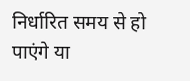निर्धारित समय से हो पाएंगे या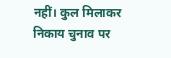नहीं। कुल मिलाकर निकाय चुनाव पर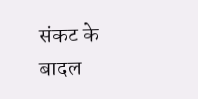संकट के बादल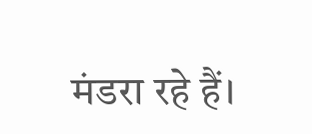मंडरा रहे हैं।